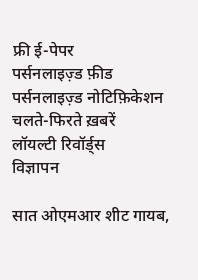फ्री ई-पेपर
पर्सनलाइज़्ड फ़ीड
पर्सनलाइज़्ड नोटिफ़िकेशन
चलते-फिरते ख़बरें
लॉयल्टी रिवॉर्ड्स
विज्ञापन

सात ओएमआर शीट गायब,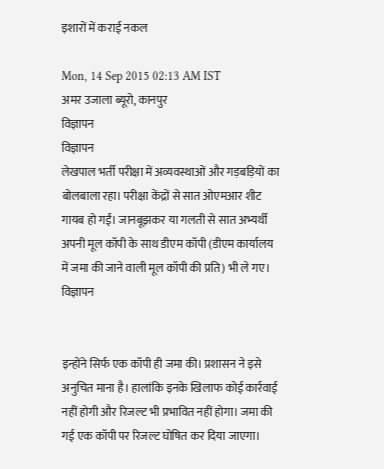इशारों में कराई नकल

Mon, 14 Sep 2015 02:13 AM IST
अमर उजाला ब्यूरो, कानपुर
विज्ञापन
विज्ञापन
लेखपाल भर्ती परीक्षा में अव्यवस्थाओं और गड़बड़ियों का बोलबाला रहा। परीक्षा केंद्रों से सात ओएमआर शीट गायब हो गईं। जानबूझकर या गलती से सात अभ्यर्थी अपनी मूल कॉपी के साथ डीएम कॉपी (डीएम कार्यालय में जमा की जाने वाली मूल कॉपी की प्रति) भी ले गए।
विज्ञापन


इन्होंने सिर्फ एक कॉपी ही जमा की। प्रशासन ने इसे अनुचित माना है। हालांकि इनके खिलाफ कोई कार्रवाई नहीं होगी और रिजल्ट भी प्रभावित नहीं होगा। जमा की गई एक कॉपी पर रिजल्ट घोषित कर दिया जाएगा।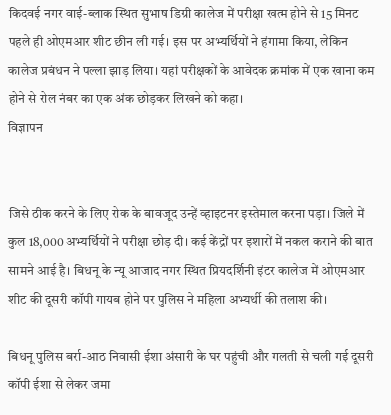किदवई नगर वाई-ब्लाक स्थित सुभाष डिग्री कालेज में परीक्षा खत्म होने से 15 मिनट पहले ही ओएमआर शीट छीन ली गई। इस पर अभ्यर्थियों ने हंगामा किया, लेकिन कालेज प्रबंधन ने पल्ला झाड़ लिया। यहां परीक्षकों के आवेदक क्रमांक में एक खाना कम होने से रोल नंबर का एक अंक छोड़कर लिखने को कहा।
विज्ञापन


जिसे ठीक करने के लिए रोक के बावजूद उन्हें व्हाइटनर इस्तेमाल करना पड़ा। जिले में कुल 18,000 अभ्यर्थियों ने परीक्षा छोड़ दी। कई केंद्रों पर इशारों में नकल कराने की बात सामने आई है। बिधनू के न्यू आजाद नगर स्थित प्रियदर्शिनी इंटर कालेज में ओएमआर शीट की दूसरी कॉपी गायब होने पर पुलिस ने महिला अभ्यर्थी की तलाश की।

बिधनू पुलिस बर्रा-आठ निवासी ईशा अंसारी के घर पहुंची और गलती से चली गई दूसरी कॉपी ईशा से लेकर जमा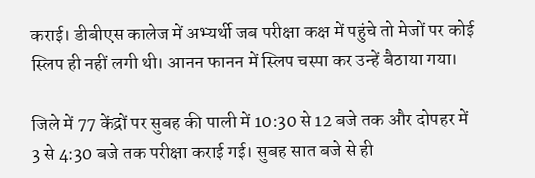कराई। डीबीएस कालेज में अभ्यर्थी जब परीक्षा कक्ष में पहुंचे तो मेजों पर कोई स्लिप ही नहीं लगी थी। आनन फानन में स्लिप चस्पा कर उन्हें बैठाया गया।

जिले में 77 केंद्रों पर सुबह की पाली में 10:30 से 12 बजे तक और दोपहर में 3 से 4:30 बजे तक परीक्षा कराई गई। सुबह सात बजे से ही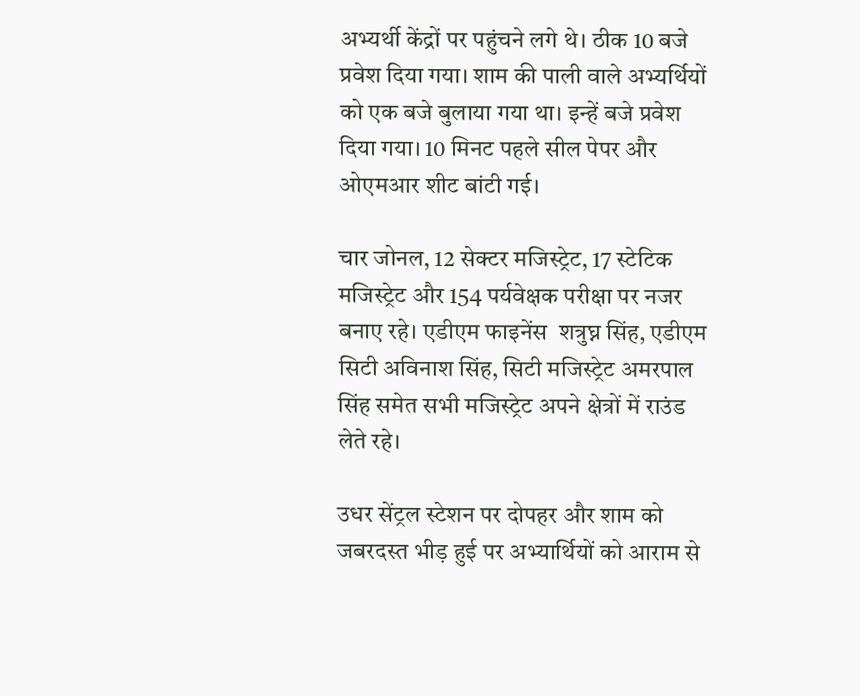अभ्यर्थी केंद्रों पर पहुंचने लगे थे। ठीक 10 बजे प्रवेश दिया गया। शाम की पाली वाले अभ्यर्थियों को एक बजे बुलाया गया था। इन्हें बजे प्रवेश दिया गया। 10 मिनट पहले सील पेपर और ओएमआर शीट बांटी गई।

चार जोनल, 12 सेक्टर मजिस्ट्रेट, 17 स्टेटिक मजिस्ट्रेट और 154 पर्यवेक्षक परीक्षा पर नजर बनाए रहे। एडीएम फाइनेंस  शत्रुघ्न सिंह, एडीएम सिटी अविनाश सिंह, सिटी मजिस्ट्रेट अमरपाल सिंह समेत सभी मजिस्ट्रेट अपने क्षेत्रों में राउंड लेते रहे।

उधर सेंट्रल स्टेशन पर दोपहर और शाम को जबरदस्त भीड़ हुई पर अभ्यार्थियों को आराम से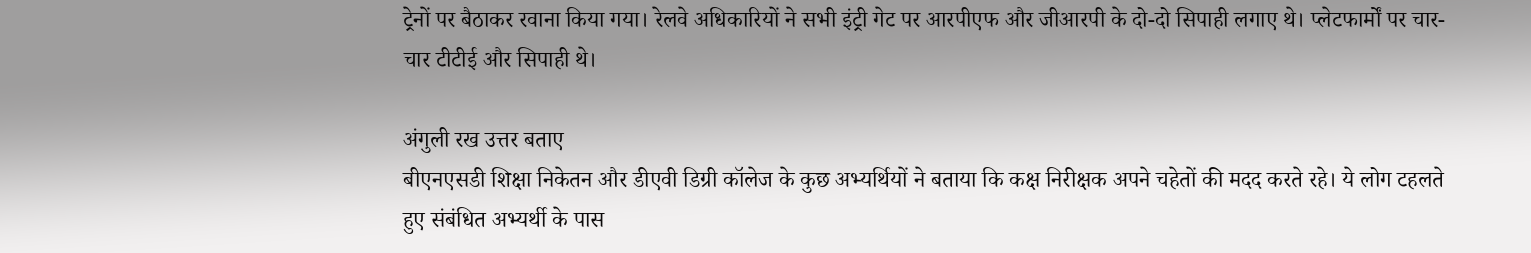ट्रेनों पर बैठाकर रवाना किया गया। रेलवे अधिकारियों ने सभी इंट्री गेट पर आरपीएफ और जीआरपी के दो-दो सिपाही लगाए थे। प्लेटफार्मों पर चार-चार टीटीई और सिपाही थे।

अंगुली रख उत्तर बताए
बीएनएसडी शिक्षा निकेतन और डीएवी डिग्री कॉलेज के कुछ अभ्यर्थियों ने बताया कि कक्ष निरीक्षक अपने चहेतों की मदद करते रहे। ये लोग टहलते हुए संबंधित अभ्यर्थी के पास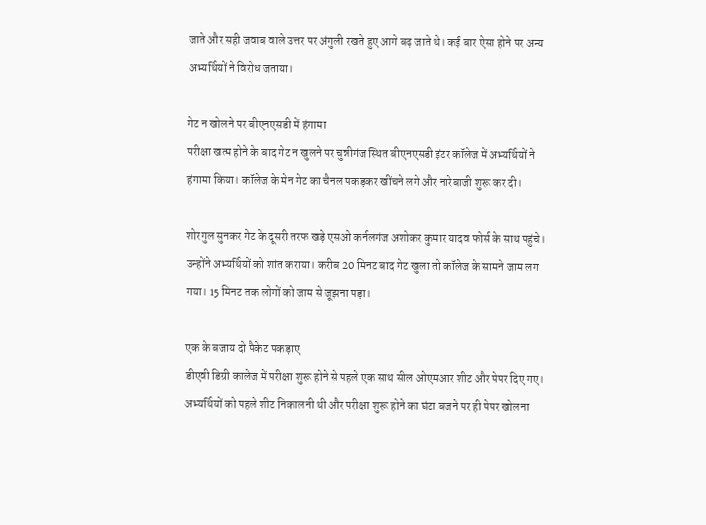जाते और सही जवाब वाले उत्तर पर अंगुली रखते हुए आगे बढ़ जाते थे। कई बार ऐसा होने पर अन्य अभ्यर्थियों ने विरोध जताया।

गेट न खोलने पर बीएनएसडी में हंगामा
परीक्षा खत्म होने के बाद गेट न खुलने पर चुन्नीगंज स्थित बीएनएसडी इंटर कॉलेज में अभ्यर्थियों ने हंगामा किया। कॉलेज के मेन गेट का चैनल पकड़कर खींचने लगे और नारेबाजी शुरू कर दी।

शोरगुल सुनकर गेट के दूसरी तरफ खड़े एसओ कर्नलगंज अशोकर कुमार यादव फोर्स के साथ पहुंचे। उन्होंने अभ्यर्थियों को शांत कराया। करीब 20 मिनट बाद गेट खुला तो कॉलेज के सामने जाम लग गया। 15 मिनट तक लोगों को जाम से जूझना पड़ा।

एक के बजाय दो पैकेट पकड़ाए
डीएवी डिग्री कालेज में परीक्षा शुरू होने से पहले एक साथ सील ओएमआर शीट और पेपर दिए गए। अभ्यर्थियों को पहले शीट निकालनी थी और परीक्षा शुरू होने का घंटा बजने पर ही पेपर खोलना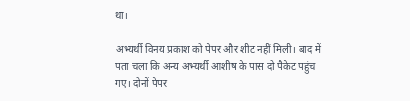था।

अभ्यर्थी विनय प्रकाश को पेपर और शीट नहीं मिली। बाद में पता चला कि अन्य अभ्यर्थी आशीष के पास दो पैकेट पहुंच गए। दोनों पेपर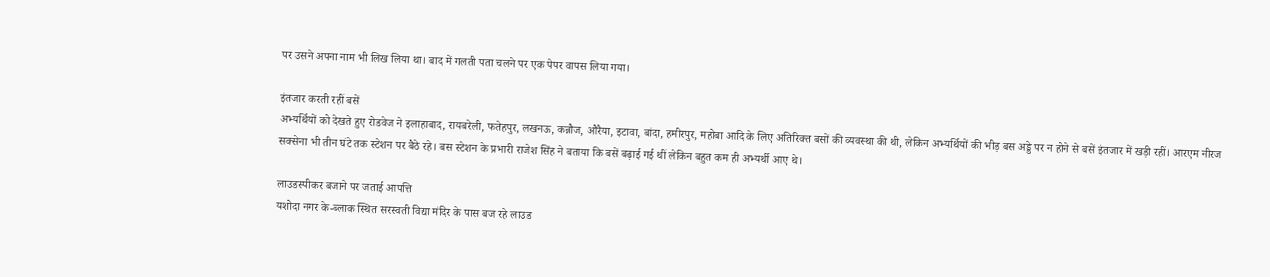पर उसने अपना नाम भी लिख लिया था। बाद में गलती पता चलने पर एक पेपर वापस लिया गया।

इंतजार करती रहीं बसें
अभ्यर्थियों को देखते हुए रोडवेज ने इलाहाबाद, रायबरेली, फतेहपुर, लखनऊ, कन्नौज, औरैया, इटावा, बांदा, हमीरपुर, महोबा आदि के लिए अतिरिक्त बसों की व्यवस्था की थी, लेकिन अभ्यर्थियों की भीड़ बस अड्डे पर न होने से बसें इंतजार में खड़ी रहीं। आरएम नीरज सक्सेना भी तीन घंटे तक स्टेशन पर बैठे रहे। बस स्टेशन के प्रभारी राजेश सिंह ने बताया कि बसें बढ़ाई गई थीं लेकिन बहुत कम ही अभ्यर्थी आए थे।

लाउडस्पीकर बजाने पर जताई आपत्ति
यशोदा नगर के-ब्लाक स्थित सरस्वती विद्या मंदिर के पास बज रहे लाउड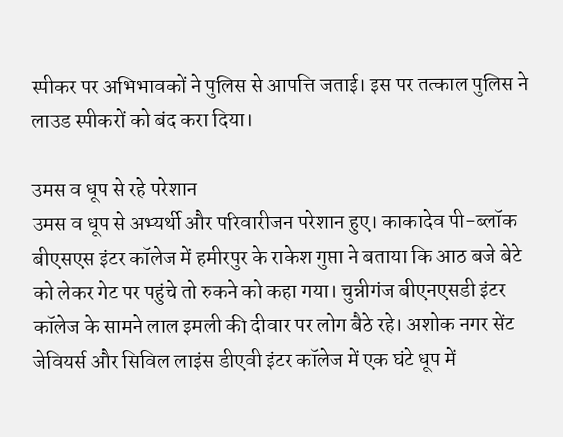स्पीकर पर अभिभावकों ने पुलिस से आपत्ति जताई। इस पर तत्काल पुलिस ने लाउड स्पीकरों को बंद करा दिया।

उमस व धूप से रहे परेशान
उमस व धूप से अभ्यर्थी और परिवारीजन परेशान हुए। काकादेव पी-ब्लॉक बीएसएस इंटर कॉलेज में हमीरपुर के राकेश गुप्ता ने बताया कि आठ बजे बेटे को लेकर गेट पर पहुंचे तो रुकने को कहा गया। चुन्नीगंज बीएनएसडी इंटर कॉलेज के सामने लाल इमली की दीवार पर लोग बैठे रहे। अशोक नगर सेंट जेवियर्स और सिविल लाइंस डीएवी इंटर कॉलेज में एक घंटे धूप में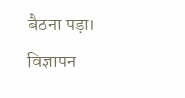बैठना पड़ा।
विज्ञापन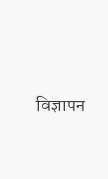विज्ञापन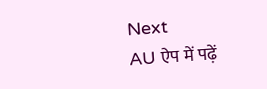Next
AU ऐप में पढ़ें